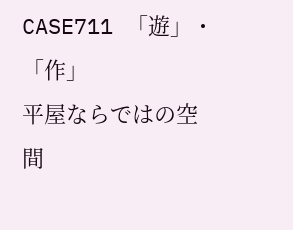CASE711 「遊」・「作」
平屋ならではの空間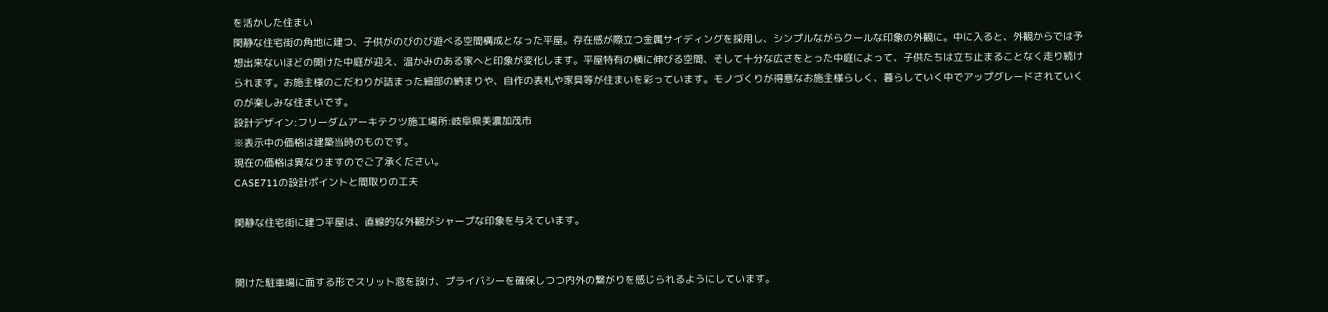を活かした住まい
閑静な住宅街の角地に建つ、子供がのびのび遊べる空間構成となった平屋。存在感が際立つ金属サイディングを採用し、シンプルながらクールな印象の外観に。中に入ると、外観からでは予想出来ないほどの開けた中庭が迎え、温かみのある家へと印象が変化します。平屋特有の横に伸びる空間、そして十分な広さをとった中庭によって、子供たちは立ち止まることなく走り続けられます。お施主様のこだわりが詰まった細部の納まりや、自作の表札や家具等が住まいを彩っています。モノづくりが得意なお施主様らしく、暮らしていく中でアップグレードされていくのが楽しみな住まいです。
設計デザイン:フリーダムアーキテクツ施工場所:岐阜県美濃加茂市
※表示中の価格は建築当時のものです。
現在の価格は異なりますのでご了承ください。
CASE711の設計ポイントと間取りの工夫

閑静な住宅街に建つ平屋は、直線的な外観がシャープな印象を与えています。


開けた駐車場に面する形でスリット窓を設け、プライバシーを確保しつつ内外の繋がりを感じられるようにしています。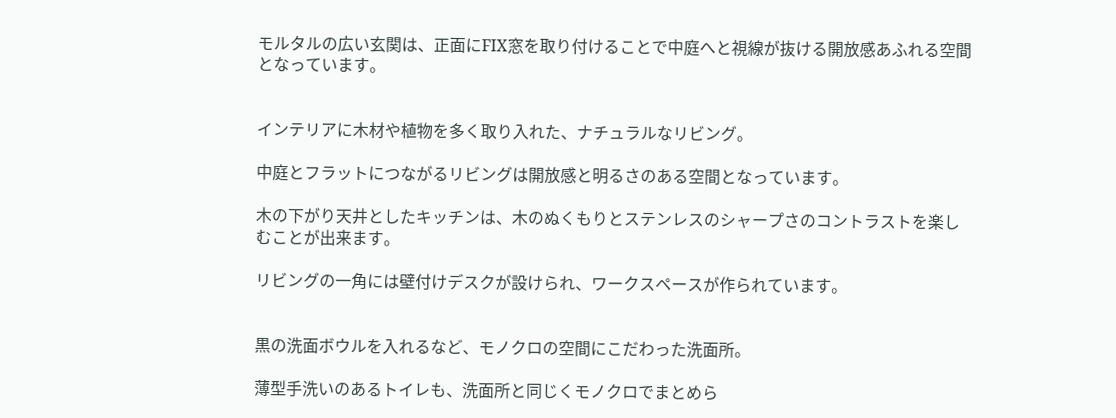モルタルの広い玄関は、正面にFIX窓を取り付けることで中庭へと視線が抜ける開放感あふれる空間となっています。


インテリアに木材や植物を多く取り入れた、ナチュラルなリビング。

中庭とフラットにつながるリビングは開放感と明るさのある空間となっています。

木の下がり天井としたキッチンは、木のぬくもりとステンレスのシャープさのコントラストを楽しむことが出来ます。

リビングの一角には壁付けデスクが設けられ、ワークスペースが作られています。


黒の洗面ボウルを入れるなど、モノクロの空間にこだわった洗面所。

薄型手洗いのあるトイレも、洗面所と同じくモノクロでまとめら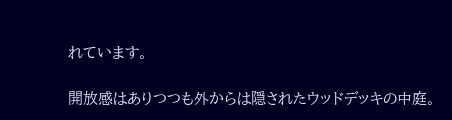れています。

開放感はありつつも外からは隠されたウッドデッキの中庭。